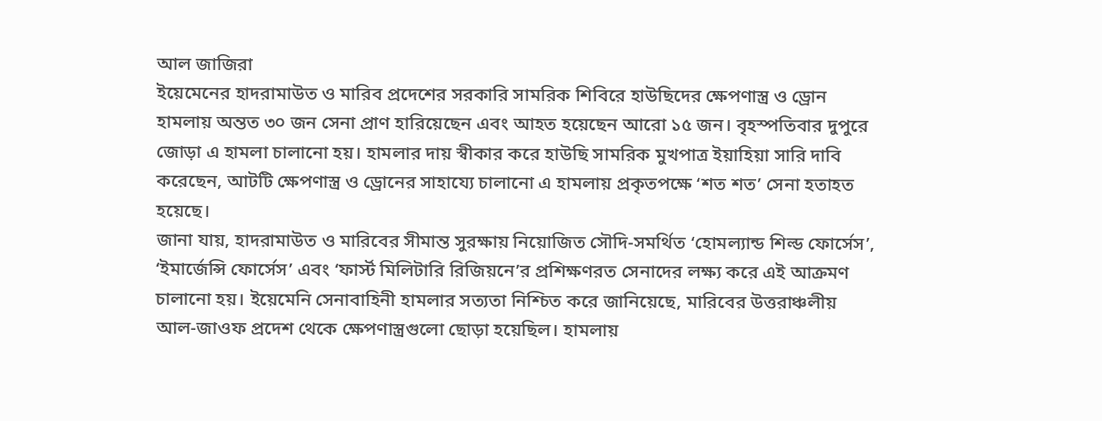আল জাজিরা
ইয়েমেনের হাদরামাউত ও মারিব প্রদেশের সরকারি সামরিক শিবিরে হাউছিদের ক্ষেপণাস্ত্র ও ড্রোন হামলায় অন্তত ৩০ জন সেনা প্রাণ হারিয়েছেন এবং আহত হয়েছেন আরো ১৫ জন। বৃহস্পতিবার দুপুরে জোড়া এ হামলা চালানো হয়। হামলার দায় স্বীকার করে হাউছি সামরিক মুখপাত্র ইয়াহিয়া সারি দাবি করেছেন, আটটি ক্ষেপণাস্ত্র ও ড্রোনের সাহায্যে চালানো এ হামলায় প্রকৃতপক্ষে ‘শত শত’ সেনা হতাহত হয়েছে।
জানা যায়, হাদরামাউত ও মারিবের সীমান্ত সুরক্ষায় নিয়োজিত সৌদি-সমর্থিত ‘হোমল্যান্ড শিল্ড ফোর্সেস’, ‘ইমার্জেন্সি ফোর্সেস’ এবং ‘ফার্স্ট মিলিটারি রিজিয়নে’র প্রশিক্ষণরত সেনাদের লক্ষ্য করে এই আক্রমণ চালানো হয়। ইয়েমেনি সেনাবাহিনী হামলার সত্যতা নিশ্চিত করে জানিয়েছে, মারিবের উত্তরাঞ্চলীয় আল-জাওফ প্রদেশ থেকে ক্ষেপণাস্ত্রগুলো ছোড়া হয়েছিল। হামলায়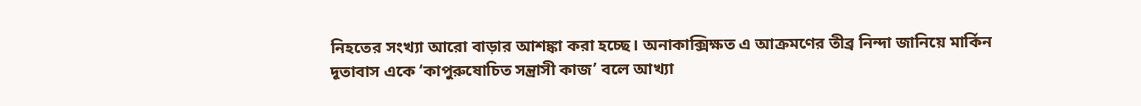নিহতের সংখ্যা আরো বাড়ার আশঙ্কা করা হচ্ছে। অনাকাক্সিক্ষত এ আক্রমণের তীব্র নিন্দা জানিয়ে মার্কিন দূতাবাস একে ‘কাপুরুষোচিত সন্ত্রাসী কাজ’ বলে আখ্যা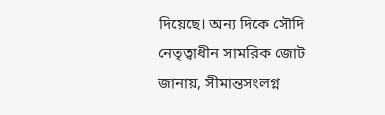দিয়েছে। অন্য দিকে সৌদি নেতৃত্বাধীন সামরিক জোট জানায়, সীমান্তসংলগ্ন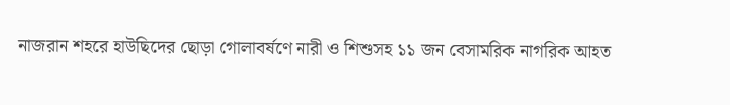নাজরান শহরে হাউছিদের ছোড়া গোলাবর্ষণে নারী ও শিশুসহ ১১ জন বেসামরিক নাগরিক আহত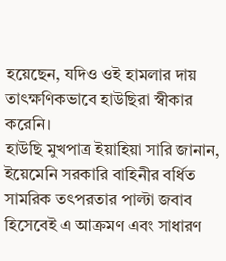হয়েছেন, যদিও ওই হামলার দায় তাৎক্ষণিকভাবে হাউছিরা স্বীকার করেনি।
হাউছি মুখপাত্র ইয়াহিয়া সারি জানান, ইয়েমেনি সরকারি বাহিনীর বর্ধিত সামরিক তৎপরতার পাল্টা জবাব হিসেবেই এ আক্রমণ এবং সাধারণ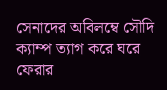সেনাদের অবিলম্বে সৌদি ক্যাম্প ত্যাগ করে ঘরে ফেরার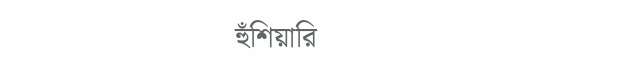হুঁশিয়ারি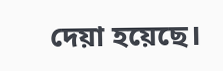দেয়া হয়েছে।